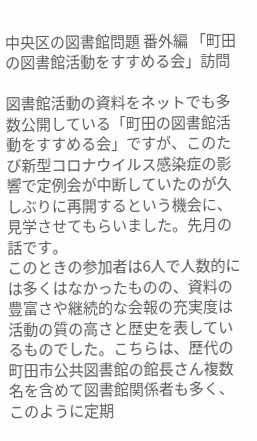中央区の図書館問題 番外編 「町田の図書館活動をすすめる会」訪問

図書館活動の資料をネットでも多数公開している「町田の図書館活動をすすめる会」ですが、このたび新型コロナウイルス感染症の影響で定例会が中断していたのが久しぶりに再開するという機会に、見学させてもらいました。先月の話です。
このときの参加者は6人で人数的には多くはなかったものの、資料の豊富さや継続的な会報の充実度は活動の質の高さと歴史を表しているものでした。こちらは、歴代の町田市公共図書館の館長さん複数名を含めて図書館関係者も多く、このように定期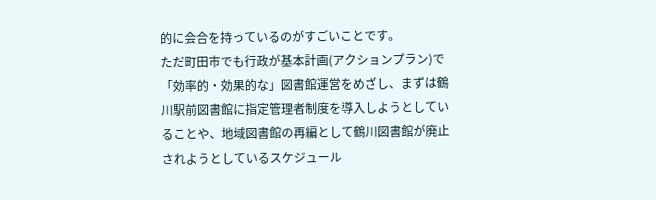的に会合を持っているのがすごいことです。
ただ町田市でも行政が基本計画(アクションプラン)で「効率的・効果的な」図書館運営をめざし、まずは鶴川駅前図書館に指定管理者制度を導入しようとしていることや、地域図書館の再編として鶴川図書館が廃止されようとしているスケジュール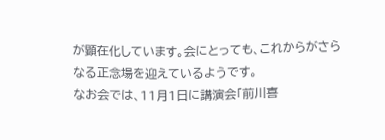が顕在化しています。会にとっても、これからがさらなる正念場を迎えているようです。
なお会では、11月1日に講演会「前川喜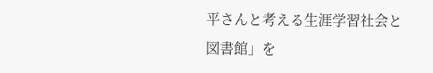平さんと考える生涯学習社会と図書館」を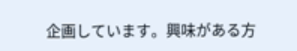企画しています。興味がある方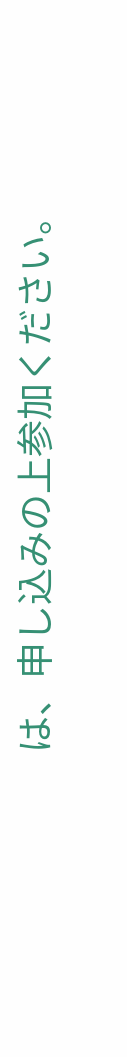は、申し込みの上参加ください。